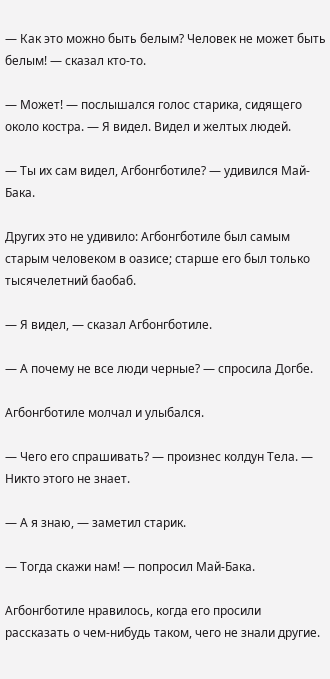— Как это можно быть белым? Человек не может быть белым! — сказал кто-то.

— Может! — послышался голос старика, сидящего около костра. — Я видел. Видел и желтых людей.

— Ты их сам видел, Агбонгботиле? — удивился Май-Бака.

Других это не удивило: Агбонгботиле был самым старым человеком в оазисе; старше его был только тысячелетний баобаб.

— Я видел, — сказал Агбонгботиле.

— А почему не все люди черные? — спросила Догбе.

Агбонгботиле молчал и улыбался.

— Чего его спрашивать? — произнес колдун Тела. — Никто этого не знает.

— А я знаю, — заметил старик.

— Тогда скажи нам! — попросил Май-Бака.

Агбонгботиле нравилось, когда его просили рассказать о чем-нибудь таком, чего не знали другие.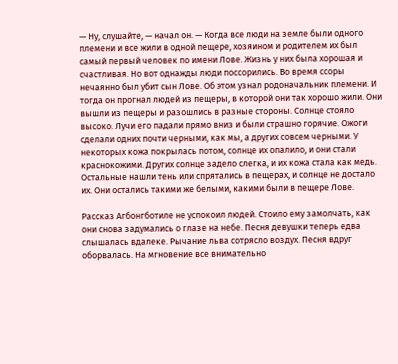— Ну, слушайте, — начал он. — Когда все люди на земле были одного племени и все жили в одной пещере, хозяином и родителем их был самый первый человек по имени Лове. Жизнь у них была хорошая и счастливая. Но вот однажды люди поссорились. Во время ссоры нечаянно был убит сын Лове. Об этом узнал родоначальник племени. И тогда он прогнал людей из пещеры, в которой они так хорошо жили. Они вышли из пещеры и разошлись в разные стороны. Солнце стояло высоко. Лучи его падали прямо вниз и были страшно горячие. Ожоги сделали одних почти черными, как мы, а других совсем черными. У некоторых кожа покрылась потом, солнце их опалило, и они стали краснокожими. Других солнце задело слегка, и их кожа стала как медь. Остальные нашли тень или спрятались в пещерах, и солнце не достало их. Они остались такими же белыми, какими были в пещере Лове.

Рассказ Агбонгботиле не успокоил людей. Стоило ему замолчать, как они снова задумались о глазе на небе. Песня девушки теперь едва слышалась вдалеке. Рычание льва сотрясло воздух. Песня вдруг оборвалась. На мгновение все внимательно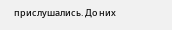прислушались. До них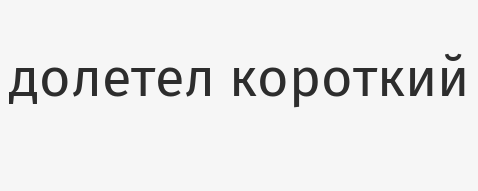долетел короткий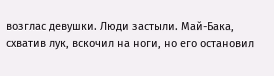возглас девушки. Люди застыли. Май-Бака, схватив лук, вскочил на ноги, но его остановил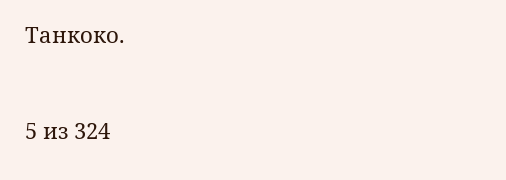Танкоко.



5 из 324